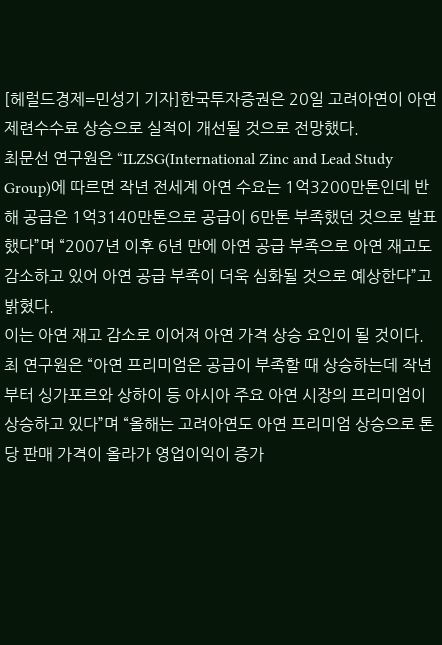[헤럴드경제=민성기 기자]한국투자증권은 20일 고려아연이 아연 제련수수료 상승으로 실적이 개선될 것으로 전망했다.
최문선 연구원은 “ILZSG(International Zinc and Lead Study Group)에 따르면 작년 전세계 아연 수요는 1억3200만톤인데 반해 공급은 1억3140만톤으로 공급이 6만톤 부족했던 것으로 발표했다”며 “2007년 이후 6년 만에 아연 공급 부족으로 아연 재고도 감소하고 있어 아연 공급 부족이 더욱 심화될 것으로 예상한다”고 밝혔다.
이는 아연 재고 감소로 이어져 아연 가격 상승 요인이 될 것이다.
최 연구원은 “아연 프리미엄은 공급이 부족할 때 상승하는데 작년부터 싱가포르와 상하이 등 아시아 주요 아연 시장의 프리미엄이 상승하고 있다”며 “올해는 고려아연도 아연 프리미엄 상승으로 톤당 판매 가격이 올라가 영업이익이 증가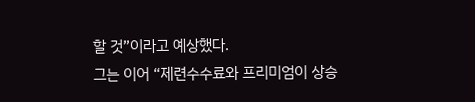할 것”이라고 예상했다.
그는 이어 “제련수수료와 프리미엄이 상승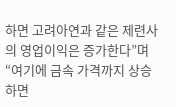하면 고려아연과 같은 제련사의 영업이익은 증가한다”며 “여기에 금속 가격까지 상승하면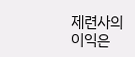제련사의 이익은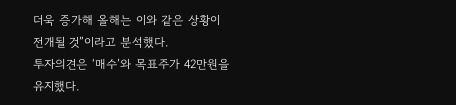더욱 증가해 올해는 이와 같은 상황이 전개될 것”이라고 분석했다.
투자의견은 ‘매수’와 목표주가 42만원을 유지했다.